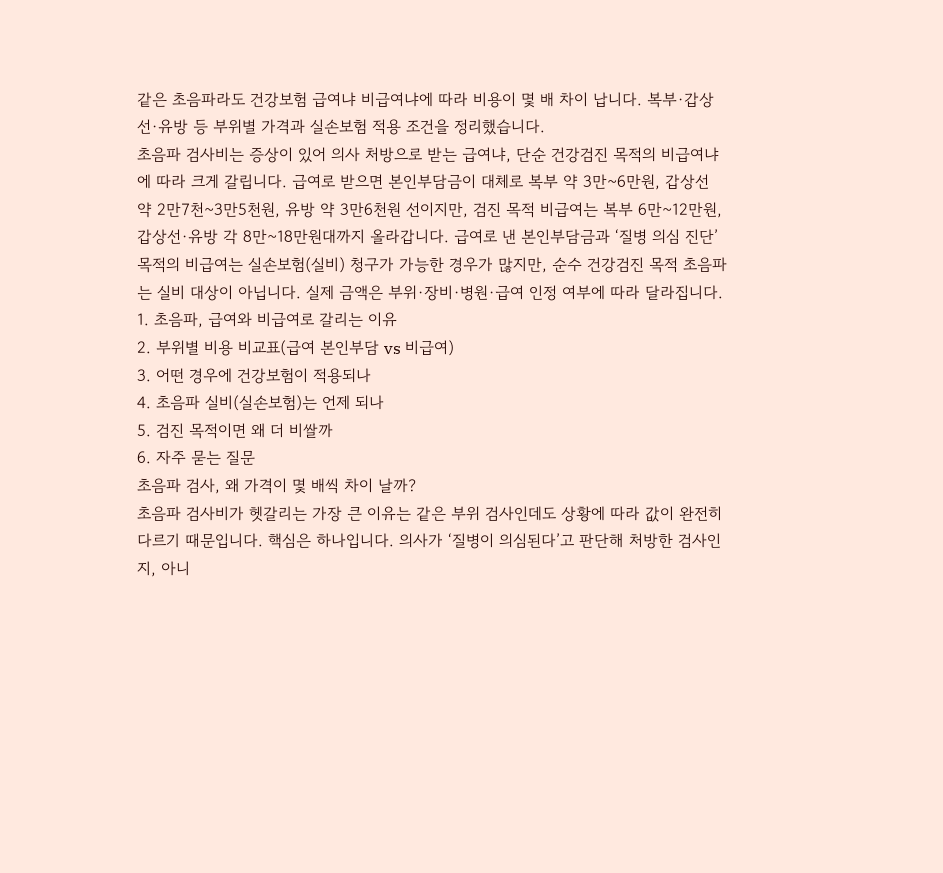같은 초음파라도 건강보험 급여냐 비급여냐에 따라 비용이 몇 배 차이 납니다. 복부·갑상선·유방 등 부위별 가격과 실손보험 적용 조건을 정리했습니다.
초음파 검사비는 증상이 있어 의사 처방으로 받는 급여냐, 단순 건강검진 목적의 비급여냐에 따라 크게 갈립니다. 급여로 받으면 본인부담금이 대체로 복부 약 3만~6만원, 갑상선 약 2만7천~3만5천원, 유방 약 3만6천원 선이지만, 검진 목적 비급여는 복부 6만~12만원, 갑상선·유방 각 8만~18만원대까지 올라갑니다. 급여로 낸 본인부담금과 ‘질병 의심 진단’ 목적의 비급여는 실손보험(실비) 청구가 가능한 경우가 많지만, 순수 건강검진 목적 초음파는 실비 대상이 아닙니다. 실제 금액은 부위·장비·병원·급여 인정 여부에 따라 달라집니다.
1. 초음파, 급여와 비급여로 갈리는 이유
2. 부위별 비용 비교표(급여 본인부담 vs 비급여)
3. 어떤 경우에 건강보험이 적용되나
4. 초음파 실비(실손보험)는 언제 되나
5. 검진 목적이면 왜 더 비쌀까
6. 자주 묻는 질문
초음파 검사, 왜 가격이 몇 배씩 차이 날까?
초음파 검사비가 헷갈리는 가장 큰 이유는 같은 부위 검사인데도 상황에 따라 값이 완전히 다르기 때문입니다. 핵심은 하나입니다. 의사가 ‘질병이 의심된다’고 판단해 처방한 검사인지, 아니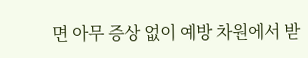면 아무 증상 없이 예방 차원에서 받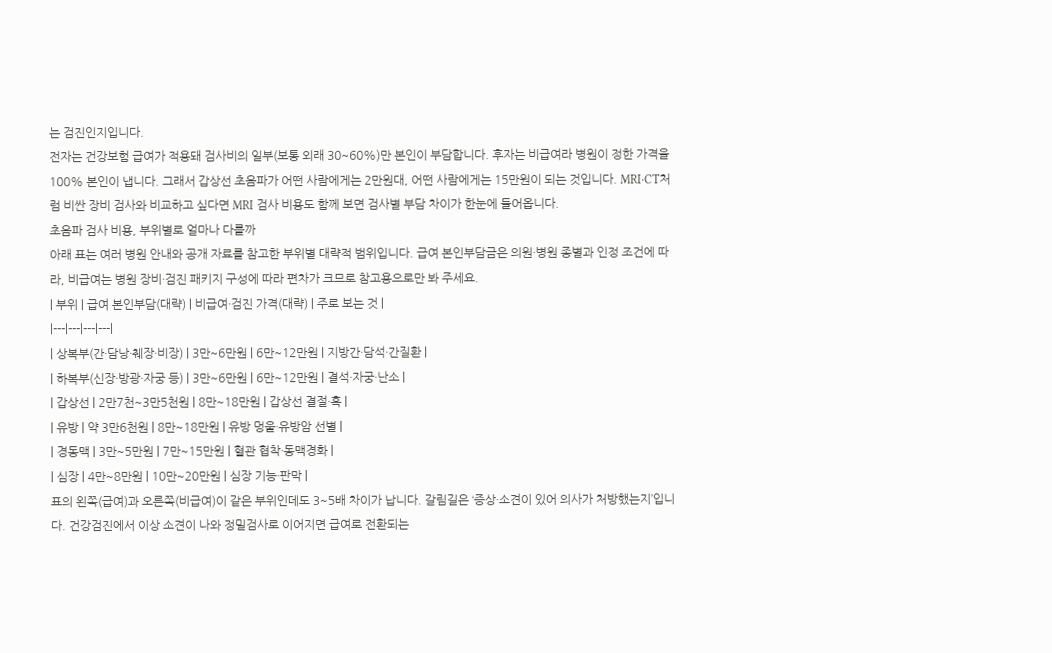는 검진인지입니다.
전자는 건강보험 급여가 적용돼 검사비의 일부(보통 외래 30~60%)만 본인이 부담합니다. 후자는 비급여라 병원이 정한 가격을 100% 본인이 냅니다. 그래서 갑상선 초음파가 어떤 사람에게는 2만원대, 어떤 사람에게는 15만원이 되는 것입니다. MRI·CT처럼 비싼 장비 검사와 비교하고 싶다면 MRI 검사 비용도 함께 보면 검사별 부담 차이가 한눈에 들어옵니다.
초음파 검사 비용, 부위별로 얼마나 다를까
아래 표는 여러 병원 안내와 공개 자료를 참고한 부위별 대략적 범위입니다. 급여 본인부담금은 의원·병원 종별과 인정 조건에 따라, 비급여는 병원 장비·검진 패키지 구성에 따라 편차가 크므로 참고용으로만 봐 주세요.
| 부위 | 급여 본인부담(대략) | 비급여·검진 가격(대략) | 주로 보는 것 |
|---|---|---|---|
| 상복부(간·담낭·췌장·비장) | 3만~6만원 | 6만~12만원 | 지방간·담석·간질환 |
| 하복부(신장·방광·자궁 등) | 3만~6만원 | 6만~12만원 | 결석·자궁·난소 |
| 갑상선 | 2만7천~3만5천원 | 8만~18만원 | 갑상선 결절·혹 |
| 유방 | 약 3만6천원 | 8만~18만원 | 유방 멍울·유방암 선별 |
| 경동맥 | 3만~5만원 | 7만~15만원 | 혈관 협착·동맥경화 |
| 심장 | 4만~8만원 | 10만~20만원 | 심장 기능·판막 |
표의 왼쪽(급여)과 오른쪽(비급여)이 같은 부위인데도 3~5배 차이가 납니다. 갈림길은 ‘증상·소견이 있어 의사가 처방했는지’입니다. 건강검진에서 이상 소견이 나와 정밀검사로 이어지면 급여로 전환되는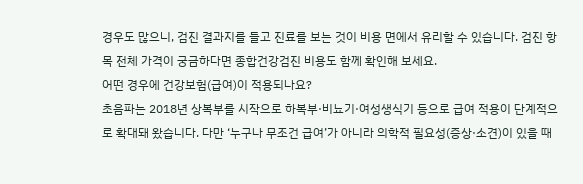경우도 많으니, 검진 결과지를 들고 진료를 보는 것이 비용 면에서 유리할 수 있습니다. 검진 항목 전체 가격이 궁금하다면 종합건강검진 비용도 함께 확인해 보세요.
어떤 경우에 건강보험(급여)이 적용되나요?
초음파는 2018년 상복부를 시작으로 하복부·비뇨기·여성생식기 등으로 급여 적용이 단계적으로 확대돼 왔습니다. 다만 ‘누구나 무조건 급여’가 아니라 의학적 필요성(증상·소견)이 있을 때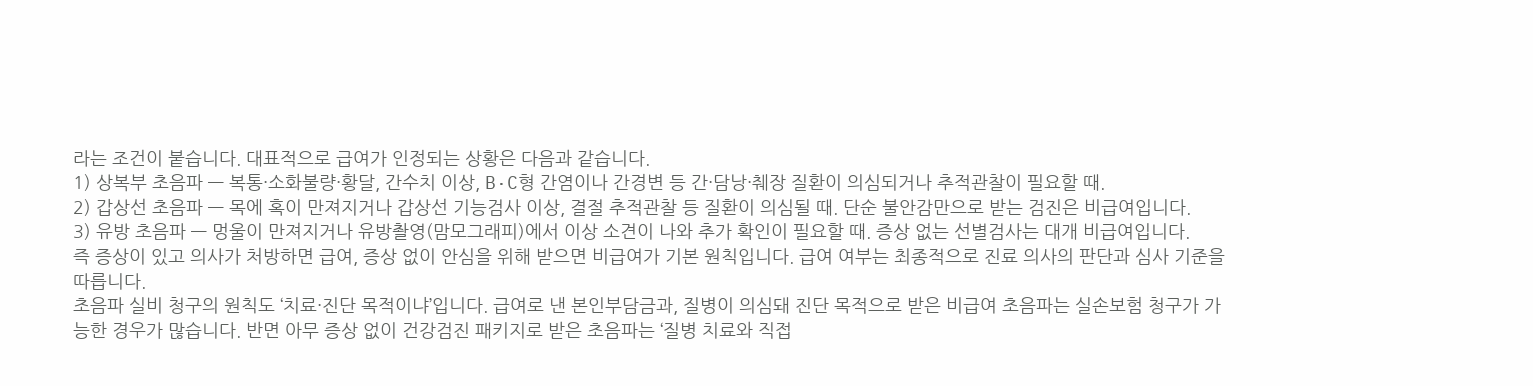라는 조건이 붙습니다. 대표적으로 급여가 인정되는 상황은 다음과 같습니다.
1) 상복부 초음파 — 복통·소화불량·황달, 간수치 이상, B·C형 간염이나 간경변 등 간·담낭·췌장 질환이 의심되거나 추적관찰이 필요할 때.
2) 갑상선 초음파 — 목에 혹이 만져지거나 갑상선 기능검사 이상, 결절 추적관찰 등 질환이 의심될 때. 단순 불안감만으로 받는 검진은 비급여입니다.
3) 유방 초음파 — 멍울이 만져지거나 유방촬영(맘모그래피)에서 이상 소견이 나와 추가 확인이 필요할 때. 증상 없는 선별검사는 대개 비급여입니다.
즉 증상이 있고 의사가 처방하면 급여, 증상 없이 안심을 위해 받으면 비급여가 기본 원칙입니다. 급여 여부는 최종적으로 진료 의사의 판단과 심사 기준을 따릅니다.
초음파 실비 청구의 원칙도 ‘치료·진단 목적이냐’입니다. 급여로 낸 본인부담금과, 질병이 의심돼 진단 목적으로 받은 비급여 초음파는 실손보험 청구가 가능한 경우가 많습니다. 반면 아무 증상 없이 건강검진 패키지로 받은 초음파는 ‘질병 치료와 직접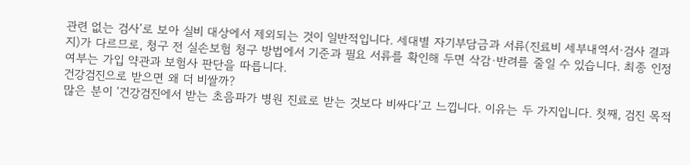관련 없는 검사’로 보아 실비 대상에서 제외되는 것이 일반적입니다. 세대별 자기부담금과 서류(진료비 세부내역서·검사 결과지)가 다르므로, 청구 전 실손보험 청구 방법에서 기준과 필요 서류를 확인해 두면 삭감·반려를 줄일 수 있습니다. 최종 인정 여부는 가입 약관과 보험사 판단을 따릅니다.
건강검진으로 받으면 왜 더 비쌀까?
많은 분이 ‘건강검진에서 받는 초음파가 병원 진료로 받는 것보다 비싸다’고 느낍니다. 이유는 두 가지입니다. 첫째, 검진 목적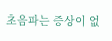초음파는 증상이 없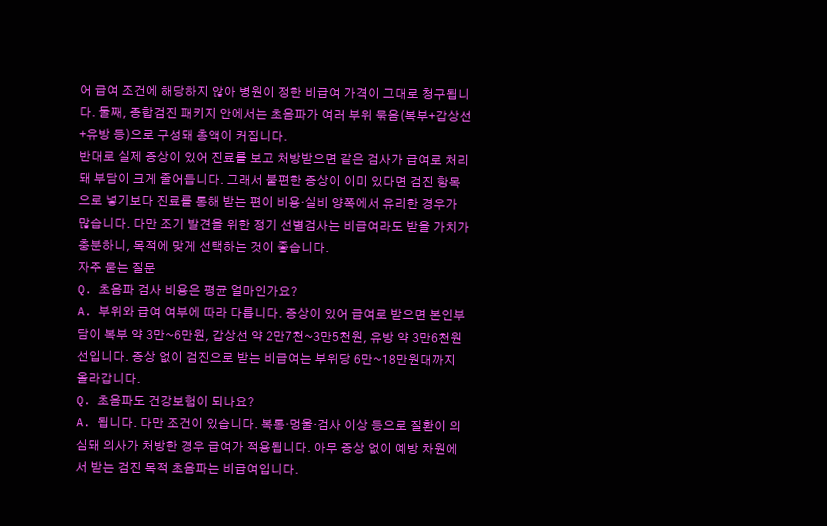어 급여 조건에 해당하지 않아 병원이 정한 비급여 가격이 그대로 청구됩니다. 둘째, 종합검진 패키지 안에서는 초음파가 여러 부위 묶음(복부+갑상선+유방 등)으로 구성돼 총액이 커집니다.
반대로 실제 증상이 있어 진료를 보고 처방받으면 같은 검사가 급여로 처리돼 부담이 크게 줄어듭니다. 그래서 불편한 증상이 이미 있다면 검진 항목으로 넣기보다 진료를 통해 받는 편이 비용·실비 양쪽에서 유리한 경우가 많습니다. 다만 조기 발견을 위한 정기 선별검사는 비급여라도 받을 가치가 충분하니, 목적에 맞게 선택하는 것이 좋습니다.
자주 묻는 질문
Q. 초음파 검사 비용은 평균 얼마인가요?
A. 부위와 급여 여부에 따라 다릅니다. 증상이 있어 급여로 받으면 본인부담이 복부 약 3만~6만원, 갑상선 약 2만7천~3만5천원, 유방 약 3만6천원 선입니다. 증상 없이 검진으로 받는 비급여는 부위당 6만~18만원대까지 올라갑니다.
Q. 초음파도 건강보험이 되나요?
A. 됩니다. 다만 조건이 있습니다. 복통·멍울·검사 이상 등으로 질환이 의심돼 의사가 처방한 경우 급여가 적용됩니다. 아무 증상 없이 예방 차원에서 받는 검진 목적 초음파는 비급여입니다.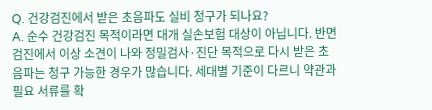Q. 건강검진에서 받은 초음파도 실비 청구가 되나요?
A. 순수 건강검진 목적이라면 대개 실손보험 대상이 아닙니다. 반면 검진에서 이상 소견이 나와 정밀검사·진단 목적으로 다시 받은 초음파는 청구 가능한 경우가 많습니다. 세대별 기준이 다르니 약관과 필요 서류를 확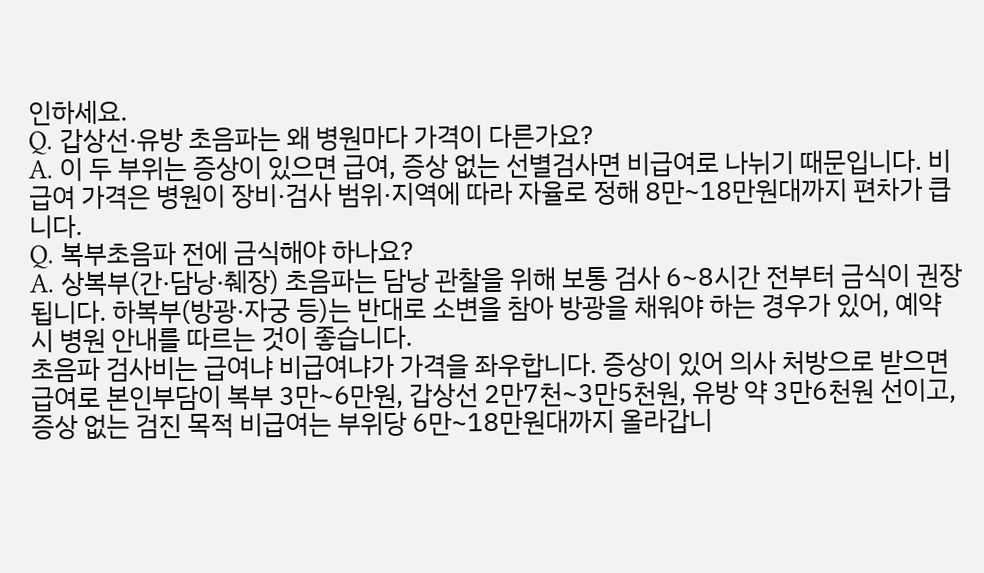인하세요.
Q. 갑상선·유방 초음파는 왜 병원마다 가격이 다른가요?
A. 이 두 부위는 증상이 있으면 급여, 증상 없는 선별검사면 비급여로 나뉘기 때문입니다. 비급여 가격은 병원이 장비·검사 범위·지역에 따라 자율로 정해 8만~18만원대까지 편차가 큽니다.
Q. 복부초음파 전에 금식해야 하나요?
A. 상복부(간·담낭·췌장) 초음파는 담낭 관찰을 위해 보통 검사 6~8시간 전부터 금식이 권장됩니다. 하복부(방광·자궁 등)는 반대로 소변을 참아 방광을 채워야 하는 경우가 있어, 예약 시 병원 안내를 따르는 것이 좋습니다.
초음파 검사비는 급여냐 비급여냐가 가격을 좌우합니다. 증상이 있어 의사 처방으로 받으면 급여로 본인부담이 복부 3만~6만원, 갑상선 2만7천~3만5천원, 유방 약 3만6천원 선이고, 증상 없는 검진 목적 비급여는 부위당 6만~18만원대까지 올라갑니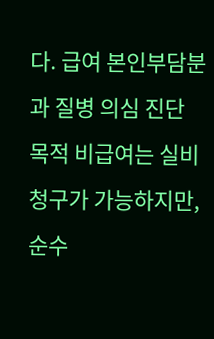다. 급여 본인부담분과 질병 의심 진단 목적 비급여는 실비 청구가 가능하지만, 순수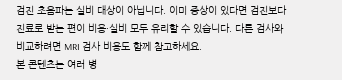검진 초음파는 실비 대상이 아닙니다. 이미 증상이 있다면 검진보다 진료로 받는 편이 비용·실비 모두 유리할 수 있습니다. 다른 검사와 비교하려면 MRI 검사 비용도 함께 참고하세요.
본 콘텐츠는 여러 병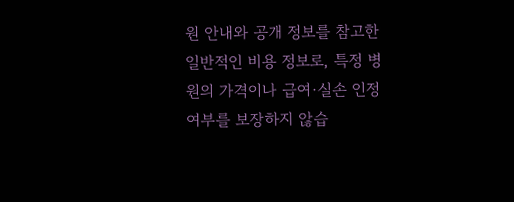원 안내와 공개 정보를 참고한 일반적인 비용 정보로, 특정 병원의 가격이나 급여·실손 인정 여부를 보장하지 않습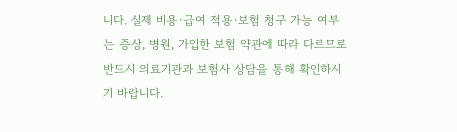니다. 실제 비용·급여 적용·보험 청구 가능 여부는 증상, 병원, 가입한 보험 약관에 따라 다르므로 반드시 의료기관과 보험사 상담을 통해 확인하시기 바랍니다.